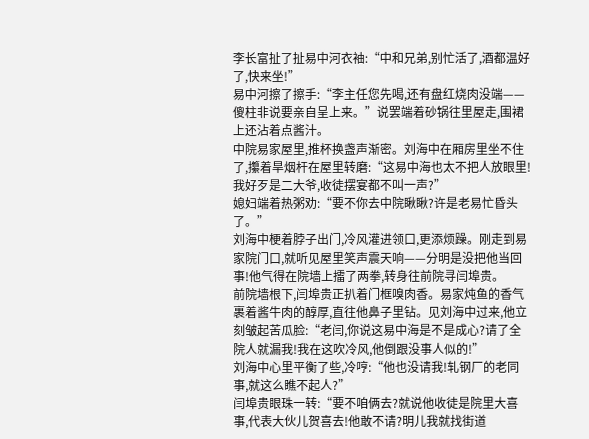李长富扯了扯易中河衣袖:“中和兄弟,别忙活了,酒都温好了,快来坐!”
易中河擦了擦手:“李主任您先喝,还有盘红烧肉没端——傻柱非说要亲自呈上来。”说罢端着砂锅往里屋走,围裙上还沾着点酱汁。
中院易家屋里,推杯换盏声渐密。刘海中在厢房里坐不住了,攥着旱烟杆在屋里转磨:“这易中海也太不把人放眼里!我好歹是二大爷,收徒摆宴都不叫一声?”
媳妇端着热粥劝:“要不你去中院瞅瞅?许是老易忙昏头了。”
刘海中梗着脖子出门,冷风灌进领口,更添烦躁。刚走到易家院门口,就听见屋里笑声震天响——分明是没把他当回事!他气得在院墙上擂了两拳,转身往前院寻闫埠贵。
前院墙根下,闫埠贵正扒着门框嗅肉香。易家炖鱼的香气裹着酱牛肉的醇厚,直往他鼻子里钻。见刘海中过来,他立刻皱起苦瓜脸:“老闫,你说这易中海是不是成心?请了全院人就漏我!我在这吹冷风,他倒跟没事人似的!”
刘海中心里平衡了些,冷哼:“他也没请我!轧钢厂的老同事,就这么瞧不起人?”
闫埠贵眼珠一转:“要不咱俩去?就说他收徒是院里大喜事,代表大伙儿贺喜去!他敢不请?明儿我就找街道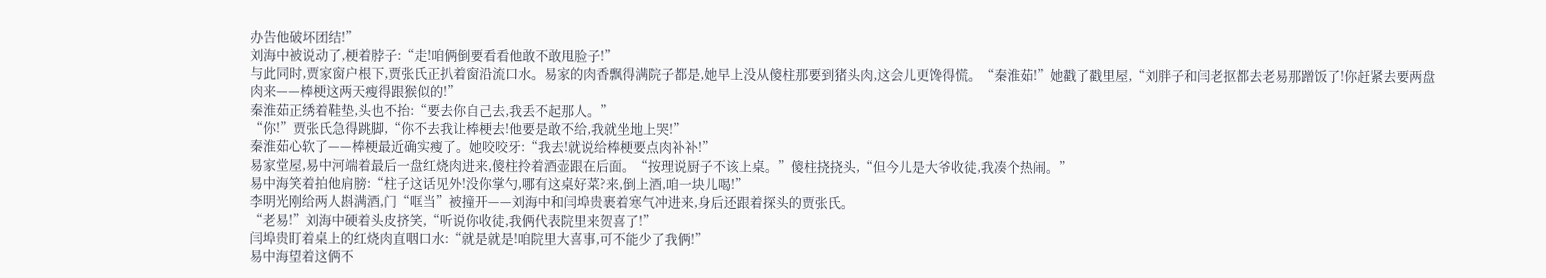办告他破坏团结!”
刘海中被说动了,梗着脖子:“走!咱俩倒要看看他敢不敢甩脸子!”
与此同时,贾家窗户根下,贾张氏正扒着窗沿流口水。易家的肉香飘得满院子都是,她早上没从傻柱那要到猪头肉,这会儿更馋得慌。“秦淮茹!”她戳了戳里屋,“刘胖子和闫老抠都去老易那蹭饭了!你赶紧去要两盘肉来——棒梗这两天瘦得跟猴似的!”
秦淮茹正绣着鞋垫,头也不抬:“要去你自己去,我丢不起那人。”
“你!”贾张氏急得跳脚,“你不去我让棒梗去!他要是敢不给,我就坐地上哭!”
秦淮茹心软了——棒梗最近确实瘦了。她咬咬牙:“我去!就说给棒梗要点肉补补!”
易家堂屋,易中河端着最后一盘红烧肉进来,傻柱拎着酒壶跟在后面。“按理说厨子不该上桌。”傻柱挠挠头,“但今儿是大爷收徒,我凑个热闹。”
易中海笑着拍他肩膀:“柱子这话见外!没你掌勺,哪有这桌好菜?来,倒上酒,咱一块儿喝!”
李明光刚给两人斟满酒,门“哐当”被撞开——刘海中和闫埠贵裹着寒气冲进来,身后还跟着探头的贾张氏。
“老易!”刘海中硬着头皮挤笑,“听说你收徒,我俩代表院里来贺喜了!”
闫埠贵盯着桌上的红烧肉直咽口水:“就是就是!咱院里大喜事,可不能少了我俩!”
易中海望着这俩不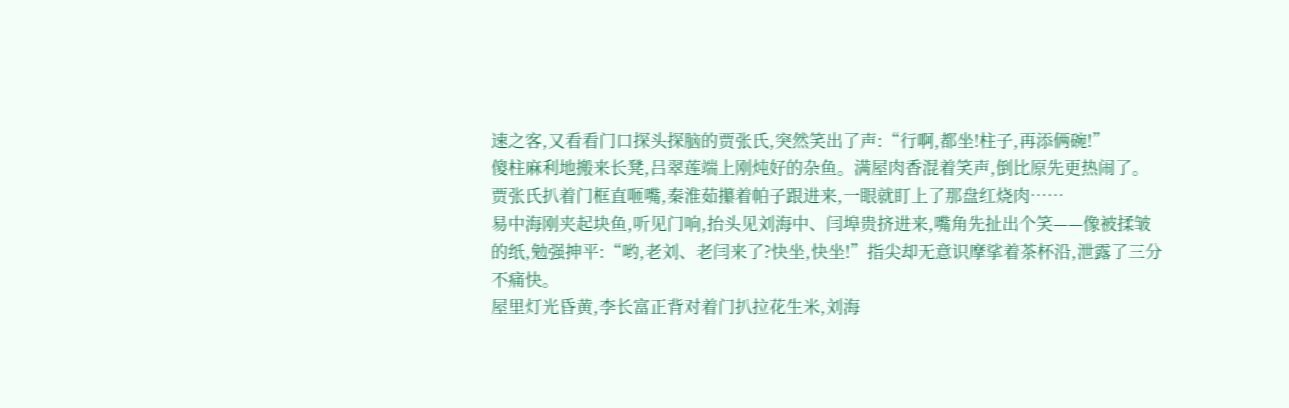速之客,又看看门口探头探脑的贾张氏,突然笑出了声:“行啊,都坐!柱子,再添俩碗!”
傻柱麻利地搬来长凳,吕翠莲端上刚炖好的杂鱼。满屋肉香混着笑声,倒比原先更热闹了。
贾张氏扒着门框直咂嘴,秦淮茹攥着帕子跟进来,一眼就盯上了那盘红烧肉……
易中海刚夹起块鱼,听见门响,抬头见刘海中、闫埠贵挤进来,嘴角先扯出个笑——像被揉皱的纸,勉强抻平:“哟,老刘、老闫来了?快坐,快坐!”指尖却无意识摩挲着茶杯沿,泄露了三分不痛快。
屋里灯光昏黄,李长富正背对着门扒拉花生米,刘海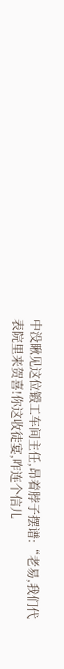中没瞅见这位锻工车间主任,昂着脖子摆谱:“老易,我们代表院里来贺喜!你这收徒宴,咋连个信儿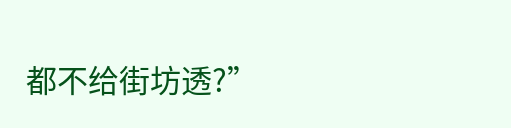都不给街坊透?”